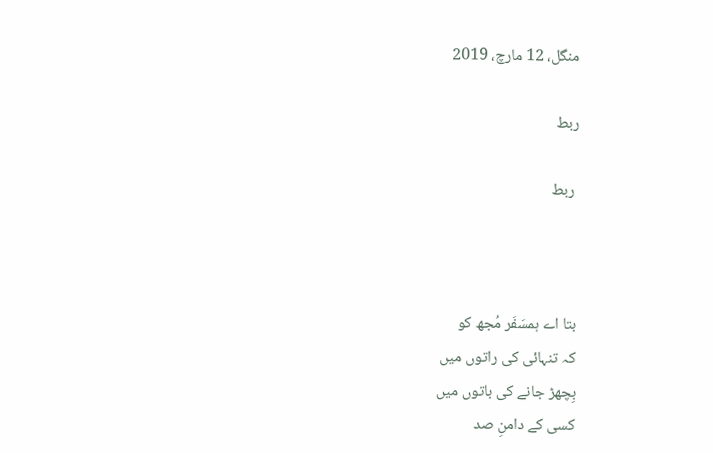منگل، 12 مارچ، 2019

ربط

 ربط



بتا اے ہمسَفَر مُجھ کو
کہ تنہائی کی راتوں میں
بِچھڑ جانے کی باتوں میں
کسی کے دامنِ صد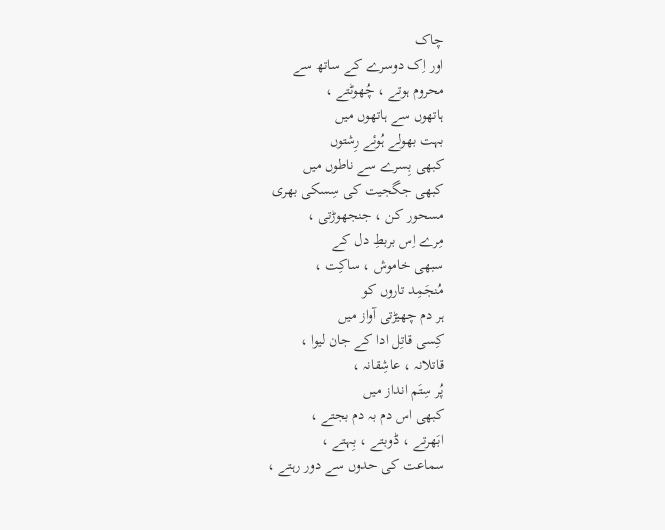چاک
اور اِک دوسرے کے ساتھ سے
محروم ہوتے ، چُھوٹتے ،
ہاتھوں سے ہاتھوں میں
بہت بھولے ہُوئے رِشتوں
کبھی بِسرے سے ناطوں میں
کبھی جگجیت کی سِسکی بھری
مسحور کن ، جنجھوڑتی ،
مِرے اِس بربطِ دل کے
سبھی خاموش ، ساکِت ،
مُنجَمِد تاروں کو
ہر دم چھیڑتی آواز میں
کِسی قاتِل ادا کے جان لیوا ،
قاتلانہ ، عاشِقانہ ،
پُر سِتَم انداز میں
کبھی اس دم بہ دم بجتے ،
ابَھرتے ، ڈوبتے ، بِہتے ،
سماعت کی حدوں سے دور رہتے ،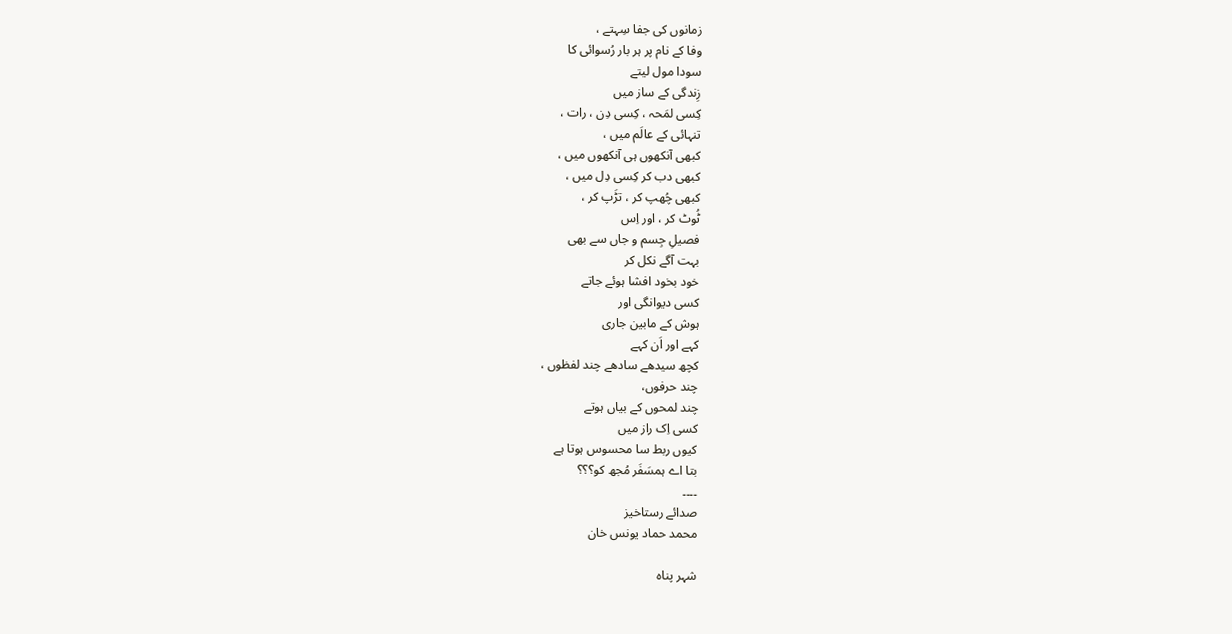زمانوں کی جفا سِہتے ،
وفا کے نام پر ہر بار رُسوائی کا
سودا مول لیتے
زِندگی کے ساز میں
کِسی لمَحہ ، کِسی دِن ، رات ،
تنہائی کے عالَم میں ،
کبھی آنکھوں ہی آنکھوں میں ،
کبھی دب کر کِسی دِل میں ،
کبھی چُھپ کر ، تڑَپ کر ،
ٹُوٹ کر ، اور اِس
فصیلِ جِسم و جاں سے بھی
بہت آگے نکل کر
خود بخود افشا ہوئے جاتے
کسی دیوانگی اور
ہوش کے مابین جاری
کہے اور اَن کہے
کچھ سیدھے سادھے چند لفظوں ،
چند حرفوں،
چند لمحوں کے بیاں ہوتے
کسی اِک راز میں
کیوں ربط سا محسوس ہوتا ہے
بتا اے ہمسَفَر مُجھ کو؟؟؟
۔۔۔۔
صدائے رستاخیز
محمد حماد یونس خان

شہر پناہ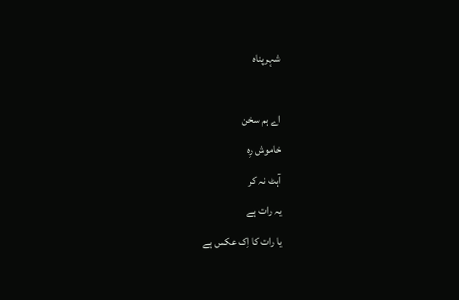شہرپناہ

اے ہم سخن
خاموش رِہ
آہٹ نہ کر
یہ رات ہے
یا رات کا اِک عکس ہے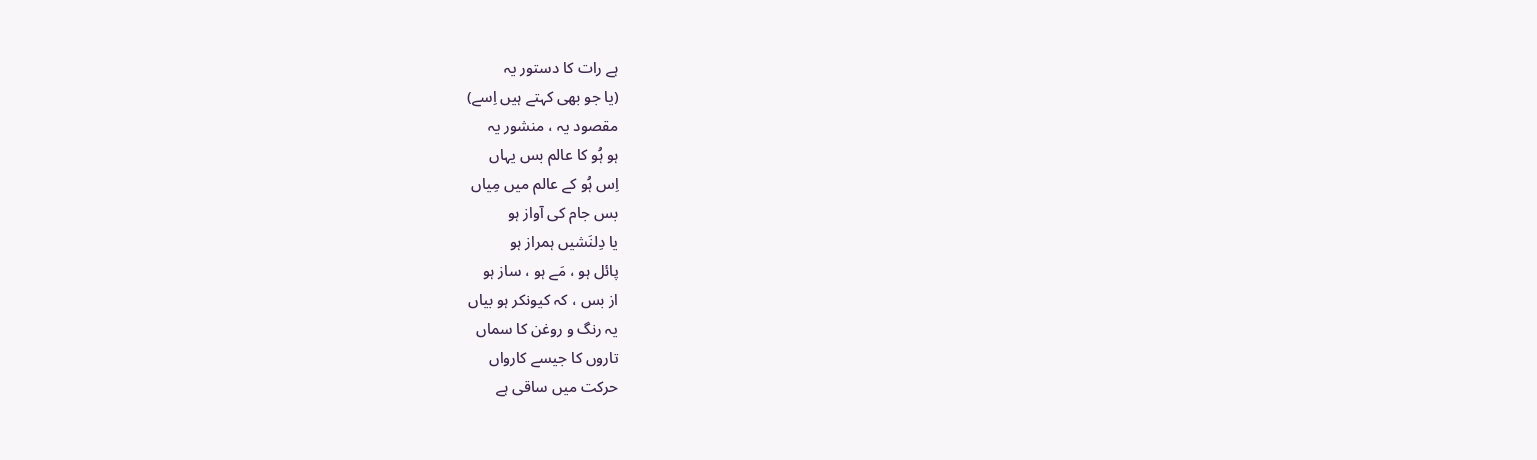ہے رات کا دستور یہ
(یا جو بھی کہتے ہیں اِسے)
مقصود یہ ، منشور یہ
ہو ہُو کا عالم بس یہاں
اِس ہُو کے عالم میں مِیاں
بس جام کی آواز ہو
یا دِلنَشیں ہمراز ہو
پائل ہو ، مَے ہو ، ساز ہو
از بس ، کہ کیونکر ہو بیاں
یہ رنگ و روغن کا سماں
تاروں کا جیسے کارواں
حرکت میں ساقی ہے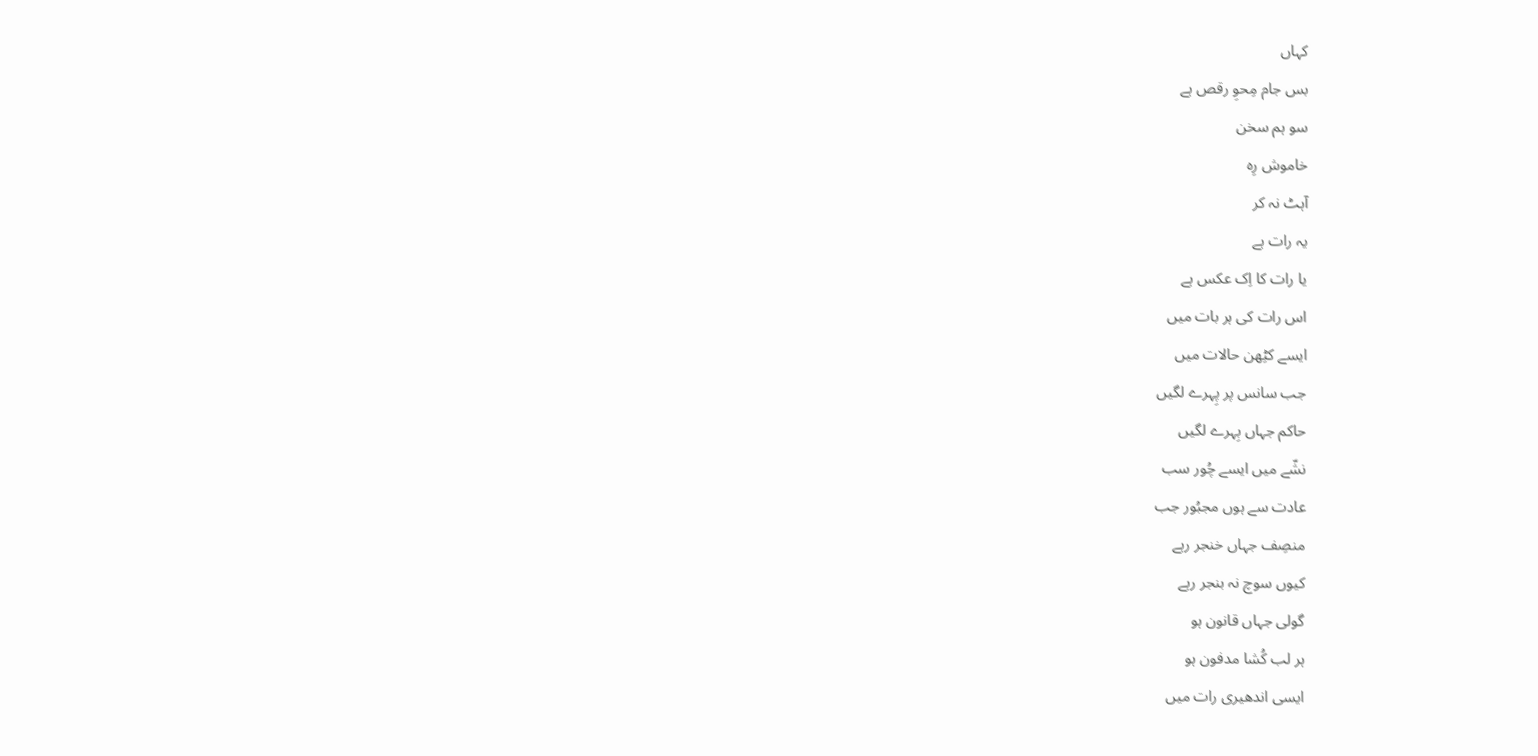کہاں
بس جام مِحوِ رقص ہے
سو ہم سخن
خاموش رِہ
آہٹ نہ کر
یہ رات ہے
یا رات کا اِک عکس ہے
اس رات کی ہر بات میں
ایسے کٹِھن حالات میں
جب سانس پر پِہرے لگیں
حاکم جہاں بِہرے لگیں
نشّے میں ایسے چُور سب
عادت سے ہوں مجبُور جب
منصِف جہاں خنجر رہے
کیوں سوچ نہ بنجر رہے
گولی جہاں قانون ہو
ہر لب کُشا مدفون ہو
ایسی اندھیری رات میں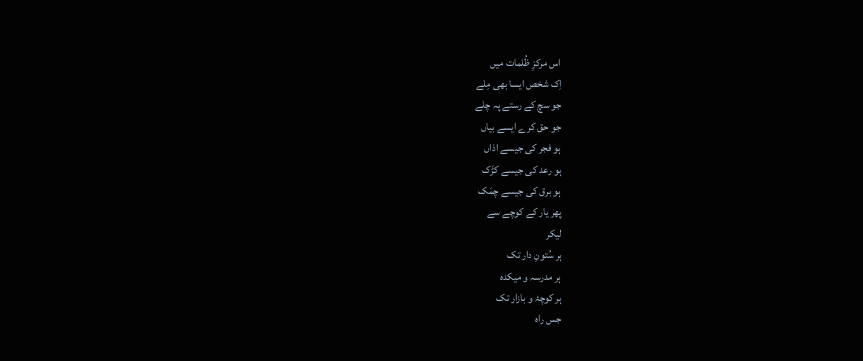اس مرکزِ ظُلمات میں
اِک شخص ایسا بھی مِلے
جو سچ کے رستے پہ چلے
جو حق کرے ایسے بیاں
ہو فجر کی جیسے اذاں
ہو رعد کی جیسے کڑَک
ہو برق کی جیسے چمَک
پھر یار کے کوچے سے
لیکر
ہر سُتونِ دار تک
ہر مدرسہ و میکدہ
ہر کوچۂ و بازار تک
جس راہ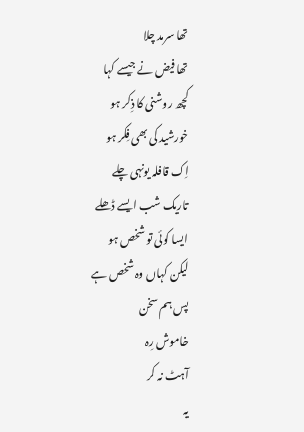تھا سرمد چلا
تھا فیض نے جیسے کہا
کچھ روشنی کا ذِکر ہو
خورشید کی بھی فِکر ہو
اِک قافلہ یونہی چلے
تاریک شب ایسے ڈھلے
ایسا کوئی تو شخص ہو
لیکن کہاں وہ شخص ہے
پس ہم سخن
خاموش رِہ
آہٹ نہ کر
یہ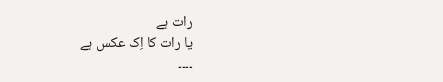رات ہے
یا رات کا اِک عکس ہے
۔۔۔۔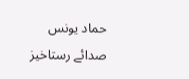حماد یونس
صدائے رستاخیز